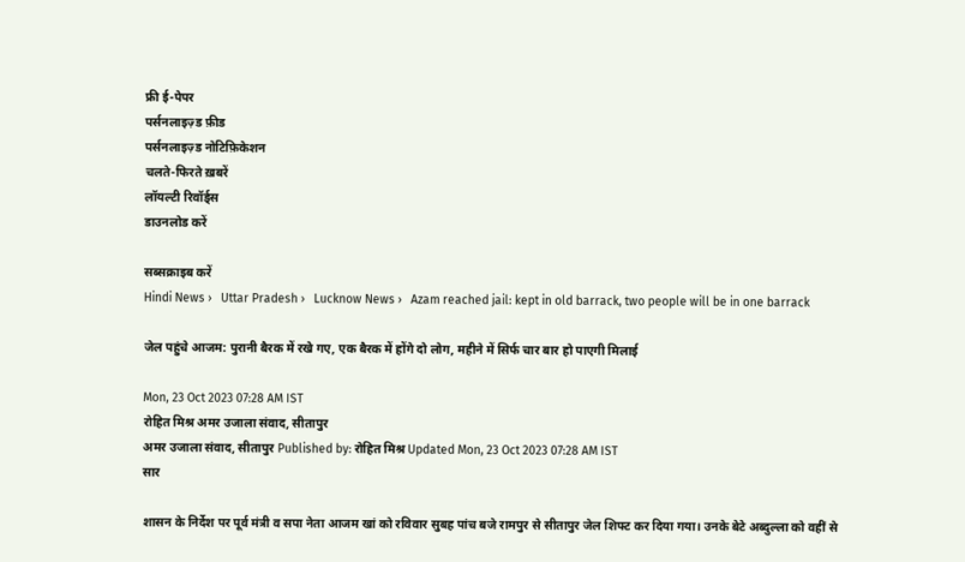फ्री ई-पेपर
पर्सनलाइज़्ड फ़ीड
पर्सनलाइज़्ड नोटिफ़िकेशन
चलते-फिरते ख़बरें
लॉयल्टी रिवॉर्ड्स
डाउनलोड करें

सब्सक्राइब करें
Hindi News ›   Uttar Pradesh ›   Lucknow News ›   Azam reached jail: kept in old barrack, two people will be in one barrack

जेल पहुंचे आजम: पुरानी बैरक में रखे गए, एक बैरक में होंगे दो लोग, महीने में सिर्फ चार बार हो पाएगी मिलाई

Mon, 23 Oct 2023 07:28 AM IST
रोहित मिश्र अमर उजाला संवाद, सीतापुर
अमर उजाला संवाद, सीतापुर Published by: रोहित मिश्र Updated Mon, 23 Oct 2023 07:28 AM IST
सार

शासन के निर्देश पर पूर्व मंत्री व सपा नेता आजम खां को रविवार सुबह पांच बजे रामपुर से सीतापुर जेल शिफ्ट कर दिया गया। उनके बेटे अब्दुल्ला को वहीं से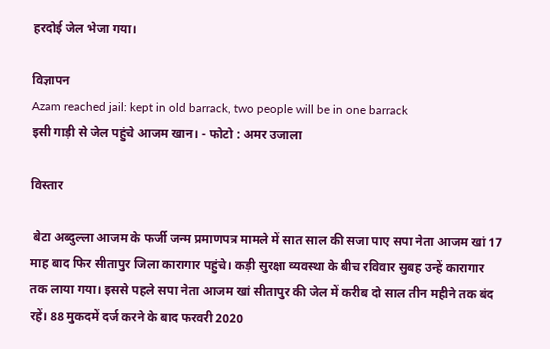हरदोई जेल भेजा गया।

विज्ञापन
Azam reached jail: kept in old barrack, two people will be in one barrack
इसी गाड़ी से जेल पहुंचे आजम खान। - फोटो : अमर उजाला

विस्तार

 बेटा अब्दुल्ला आजम के फर्जी जन्म प्रमाणपत्र मामले में सात साल की सजा पाए सपा नेता आजम खां 17 माह बाद फिर सीतापुर जिला कारागार पहुंचे। कड़ी सुरक्षा व्यवस्था के बीच रविवार सुबह उन्हें कारागार तक लाया गया। इससे पहले सपा नेता आजम खां सीतापुर की जेल में करीब दो साल तीन महीने तक बंद रहें। 88 मुकदमें दर्ज करने के बाद फरवरी 2020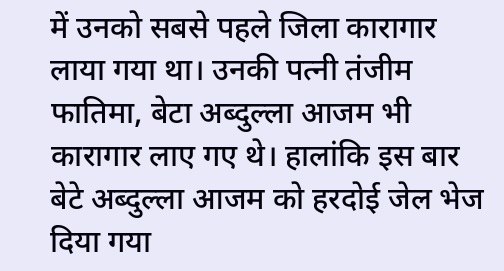में उनको सबसे पहले जिला कारागार लाया गया था। उनकी पत्नी तंजीम फातिमा, बेटा अब्दुल्ला आजम भी कारागार लाए गए थे। हालांकि इस बार बेटे अब्दुल्ला आजम को हरदोई जेल भेज दिया गया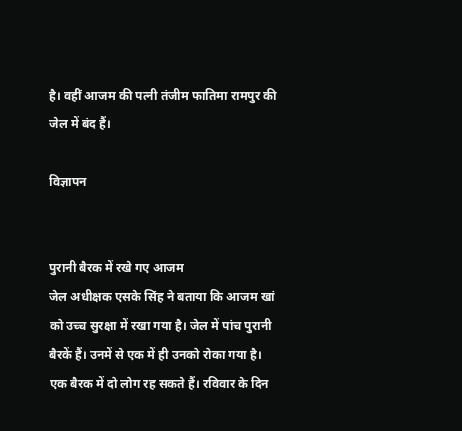है। वहीं आजम की पत्नी तंजीम फातिमा रामपुर की जेल में बंद हैं।

विज्ञापन


पुरानी बैरक में रखे गए आजम
जेल अधीक्षक एसके सिंह ने बताया कि आजम खां को उच्च सुरक्षा में रखा गया है। जेल में पांच पुरानी बैरकें हैं। उनमें से एक में ही उनको रोका गया है। एक बैरक में दो लोग रह सकते हैं। रविवार के दिन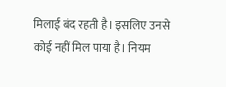मिलाई बंद रहती है। इसलिए उनसे कोई नहीं मिल पाया है। नियम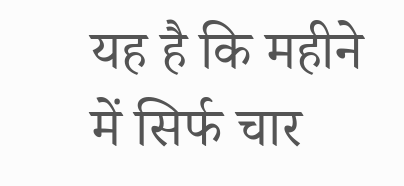यह है कि महीने में सिर्फ चार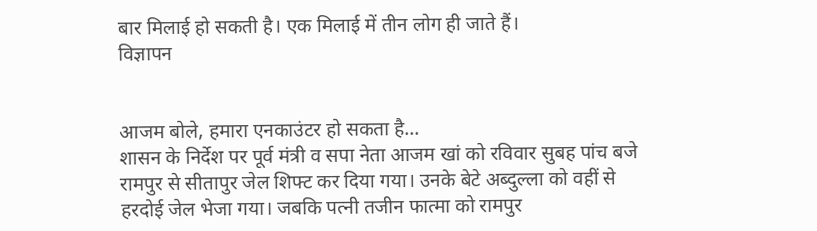बार मिलाई हो सकती है। एक मिलाई में तीन लोग ही जाते हैं।
विज्ञापन


आजम बोले, हमारा एनकाउंटर हो सकता है...
शासन के निर्देश पर पूर्व मंत्री व सपा नेता आजम खां को रविवार सुबह पांच बजे रामपुर से सीतापुर जेल शिफ्ट कर दिया गया। उनके बेटे अब्दुल्ला को वहीं से हरदोई जेल भेजा गया। जबकि पत्नी तजीन फात्मा को रामपुर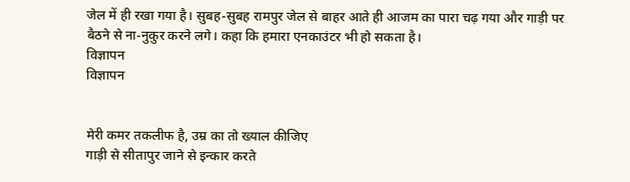जेल में ही रखा गया है। सुबह-सुबह रामपुर जेल से बाहर आते ही आजम का पारा चढ़ गया और गाड़ी पर बैठने से ना-नुकुर करने लगे। कहा कि हमारा एनकाउंटर भी हो सकता है।
विज्ञापन
विज्ञापन


मेरी कमर तकलीफ है, उम्र का तो ख्याल कीजिए
गाड़ी से सीतापुर जाने से इन्कार करते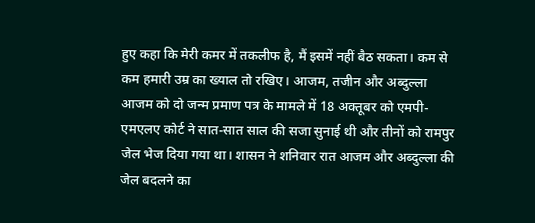हुए कहा कि मेरी कमर में तकलीफ है, मैं इसमें नहीं बैठ सकता। कम से कम हमारी उम्र का ख्याल तो रखिए। आजम, तजीन और अब्दुल्ला आजम को दो जन्म प्रमाण पत्र के मामले में 18 अक्तूबर को एमपी-एमएलए कोर्ट ने सात-सात साल की सजा सुनाई थी और तीनों को रामपुर जेल भेज दिया गया था। शासन ने शनिवार रात आजम और अब्दुल्ला की जेल बदलने का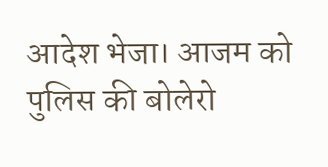आदेश भेजा। आजम को पुलिस की बोलेरो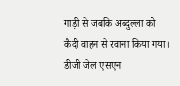गाड़ी से जबकि अब्दुल्ला को कैदी वाहन से रवाना किया गया। डीजी जेल एसएन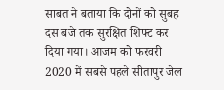साबत ने बताया कि दोनों को सुबह दस बजे तक सुरक्षित शिफ्ट कर दिया गया। आजम को फरवरी 2020 में सबसे पहले सीतापुर जेल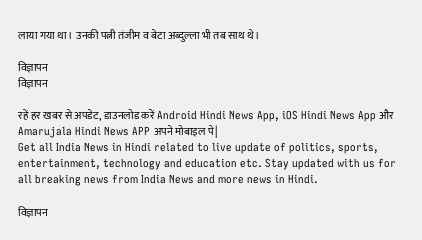लाया गया था। उनकी पत्नी तंजीम व बेटा अब्दुल्ला भी तब साथ थे।

विज्ञापन
विज्ञापन

रहें हर खबर से अपडेट, डाउनलोड करें Android Hindi News App, iOS Hindi News App और Amarujala Hindi News APP अपने मोबाइल पे|
Get all India News in Hindi related to live update of politics, sports, entertainment, technology and education etc. Stay updated with us for all breaking news from India News and more news in Hindi.

विज्ञापन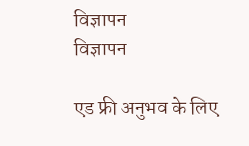विज्ञापन
विज्ञापन

एड फ्री अनुभव के लिए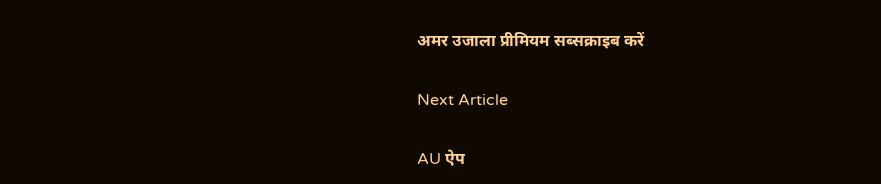अमर उजाला प्रीमियम सब्सक्राइब करें

Next Article

AU ऐप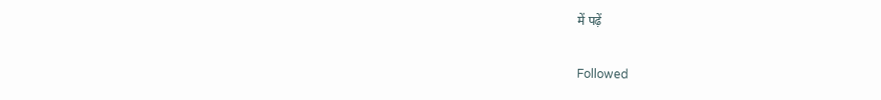में पढ़ें

Followed